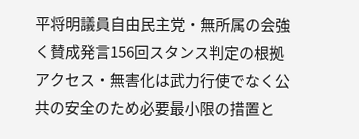平将明議員自由民主党・無所属の会強く賛成発言156回スタンス判定の根拠アクセス・無害化は武力行使でなく公共の安全のため必要最小限の措置と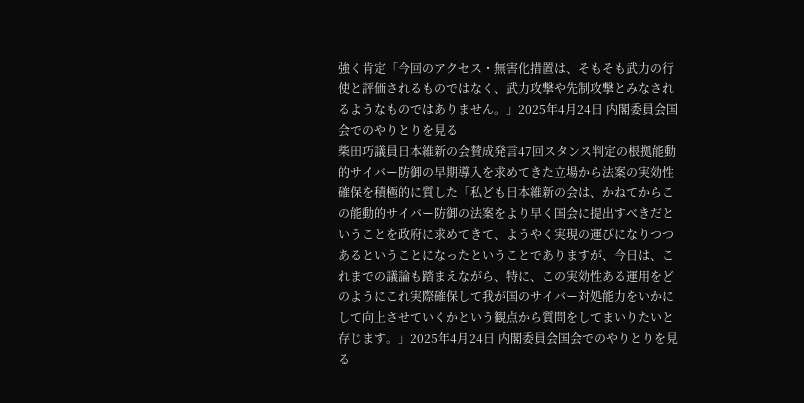強く肯定「今回のアクセス・無害化措置は、そもそも武力の行使と評価されるものではなく、武力攻撃や先制攻撃とみなされるようなものではありません。」2025年4月24日 内閣委員会国会でのやりとりを見る
柴田巧議員日本維新の会賛成発言47回スタンス判定の根拠能動的サイバー防御の早期導入を求めてきた立場から法案の実効性確保を積極的に質した「私ども日本維新の会は、かねてからこの能動的サイバー防御の法案をより早く国会に提出すべきだということを政府に求めてきて、ようやく実現の運びになりつつあるということになったということでありますが、今日は、これまでの議論も踏まえながら、特に、この実効性ある運用をどのようにこれ実際確保して我が国のサイバー対処能力をいかにして向上させていくかという観点から質問をしてまいりたいと存じます。」2025年4月24日 内閣委員会国会でのやりとりを見る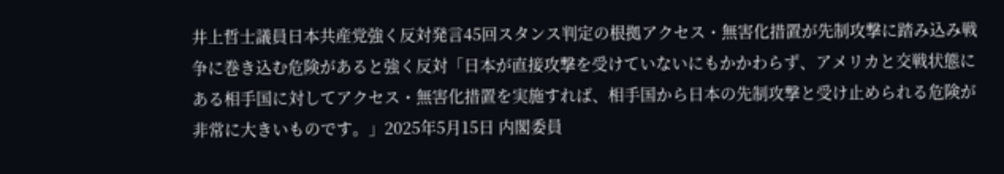井上哲士議員日本共産党強く反対発言45回スタンス判定の根拠アクセス・無害化措置が先制攻撃に踏み込み戦争に巻き込む危険があると強く反対「日本が直接攻撃を受けていないにもかかわらず、アメリカと交戦状態にある相手国に対してアクセス・無害化措置を実施すれば、相手国から日本の先制攻撃と受け止められる危険が非常に大きいものです。」2025年5月15日 内閣委員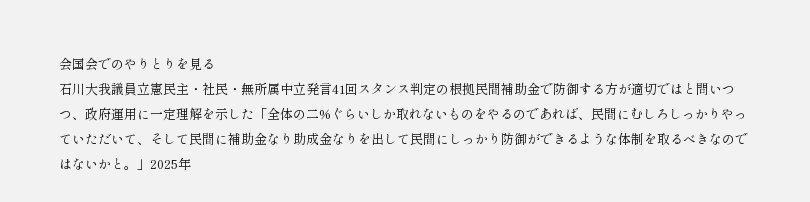会国会でのやりとりを見る
石川大我議員立憲民主・社民・無所属中立発言41回スタンス判定の根拠民間補助金で防御する方が適切ではと問いつつ、政府運用に一定理解を示した「全体の二%ぐらいしか取れないものをやるのであれば、民間にむしろしっかりやっていただいて、そして民間に補助金なり助成金なりを出して民間にしっかり防御ができるような体制を取るべきなのではないかと。」2025年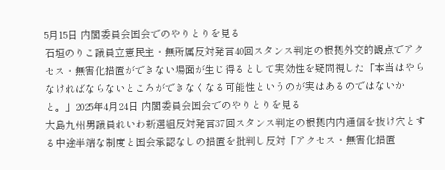5月15日 内閣委員会国会でのやりとりを見る
石垣のりこ議員立憲民主・無所属反対発言40回スタンス判定の根拠外交的観点でアクセス・無害化措置ができない場面が生じ得るとして実効性を疑問視した「本当はやらなければならないところができなくなる可能性というのが実はあるのではないかと。」2025年4月24日 内閣委員会国会でのやりとりを見る
大島九州男議員れいわ新選組反対発言37回スタンス判定の根拠内内通信を抜け穴とする中途半端な制度と国会承認なしの措置を批判し反対「アクセス・無害化措置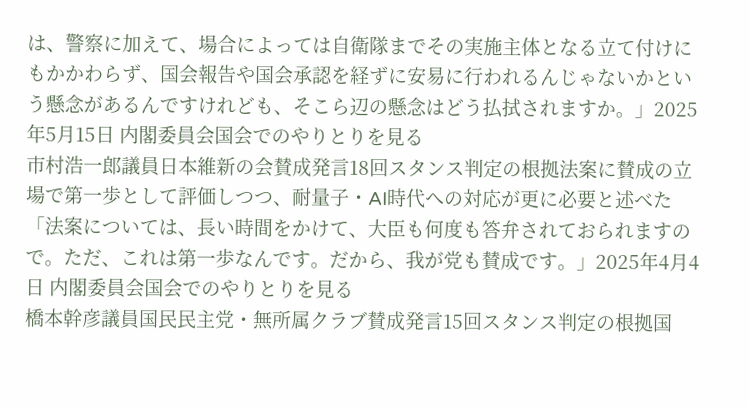は、警察に加えて、場合によっては自衛隊までその実施主体となる立て付けにもかかわらず、国会報告や国会承認を経ずに安易に行われるんじゃないかという懸念があるんですけれども、そこら辺の懸念はどう払拭されますか。」2025年5月15日 内閣委員会国会でのやりとりを見る
市村浩一郎議員日本維新の会賛成発言18回スタンス判定の根拠法案に賛成の立場で第一歩として評価しつつ、耐量子・AI時代への対応が更に必要と述べた「法案については、長い時間をかけて、大臣も何度も答弁されておられますので。ただ、これは第一歩なんです。だから、我が党も賛成です。」2025年4月4日 内閣委員会国会でのやりとりを見る
橋本幹彦議員国民民主党・無所属クラブ賛成発言15回スタンス判定の根拠国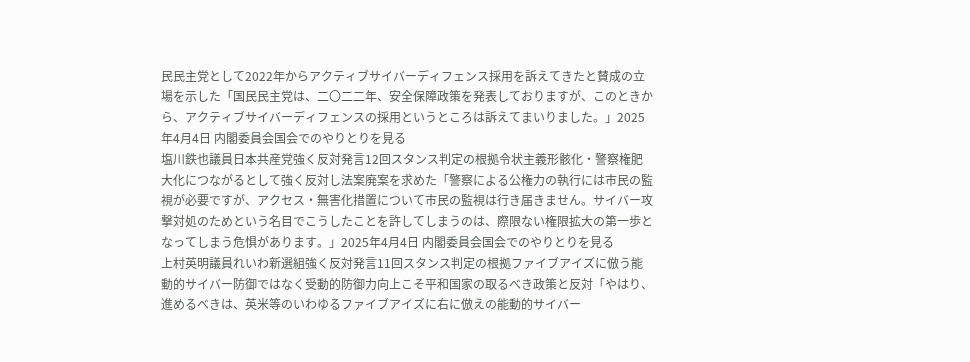民民主党として2022年からアクティブサイバーディフェンス採用を訴えてきたと賛成の立場を示した「国民民主党は、二〇二二年、安全保障政策を発表しておりますが、このときから、アクティブサイバーディフェンスの採用というところは訴えてまいりました。」2025年4月4日 内閣委員会国会でのやりとりを見る
塩川鉄也議員日本共産党強く反対発言12回スタンス判定の根拠令状主義形骸化・警察権肥大化につながるとして強く反対し法案廃案を求めた「警察による公権力の執行には市民の監視が必要ですが、アクセス・無害化措置について市民の監視は行き届きません。サイバー攻撃対処のためという名目でこうしたことを許してしまうのは、際限ない権限拡大の第一歩となってしまう危惧があります。」2025年4月4日 内閣委員会国会でのやりとりを見る
上村英明議員れいわ新選組強く反対発言11回スタンス判定の根拠ファイブアイズに倣う能動的サイバー防御ではなく受動的防御力向上こそ平和国家の取るべき政策と反対「やはり、進めるべきは、英米等のいわゆるファイブアイズに右に倣えの能動的サイバー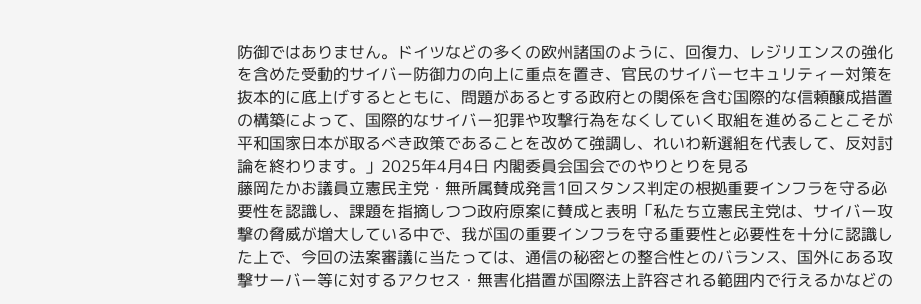防御ではありません。ドイツなどの多くの欧州諸国のように、回復力、レジリエンスの強化を含めた受動的サイバー防御力の向上に重点を置き、官民のサイバーセキュリティー対策を抜本的に底上げするとともに、問題があるとする政府との関係を含む国際的な信頼醸成措置の構築によって、国際的なサイバー犯罪や攻撃行為をなくしていく取組を進めることこそが平和国家日本が取るべき政策であることを改めて強調し、れいわ新選組を代表して、反対討論を終わります。」2025年4月4日 内閣委員会国会でのやりとりを見る
藤岡たかお議員立憲民主党・無所属賛成発言1回スタンス判定の根拠重要インフラを守る必要性を認識し、課題を指摘しつつ政府原案に賛成と表明「私たち立憲民主党は、サイバー攻撃の脅威が増大している中で、我が国の重要インフラを守る重要性と必要性を十分に認識した上で、今回の法案審議に当たっては、通信の秘密との整合性とのバランス、国外にある攻撃サーバー等に対するアクセス・無害化措置が国際法上許容される範囲内で行えるかなどの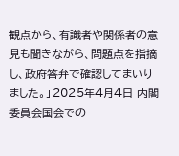観点から、有識者や関係者の意見も聞きながら、問題点を指摘し、政府答弁で確認してまいりました。」2025年4月4日 内閣委員会国会での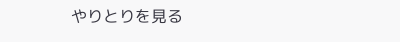やりとりを見る